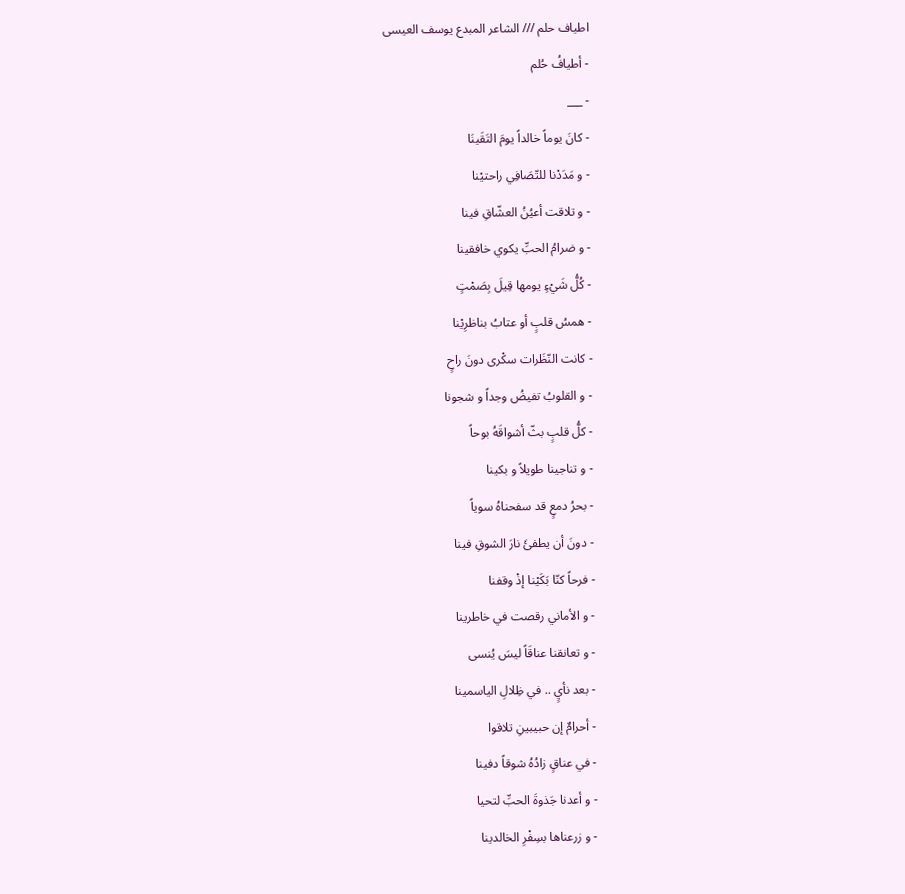اطياف حلم /// الشاعر المبدع يوسف العيسى
- أطيافُ حُلم
- ___
- كانَ يوماً خالداً يومَ التَقَينَا
- و مَدَدْنا للتّصَافِي راحتيْنا
- و تلاقت أعيُنُ العشّاقِ فينا
- و ضرامُ الحبِّ يكوي خافقينا
- كُلُّ شَيْءٍ يومها قِيلَ بِصَمْتٍ
- همسُ قلبٍ أو عتابُ بناظرِيْنا
- كانت النّظَرات سكْرى دونَ راحٍ
- و القلوبُ تفيضُ وجداً و شجونا
- كلُّ قلبٍ بثّ أشواقَهُ بوحاً
- و تناجينا طويلاً و بكينا
- بحرُ دمعٍ قد سفحناهُ سوياً
- دونَ أن يطفئَ نارَ الشوقِ فينا
- فرحاً كنّا بَكَيْنا إذْ وقفنا
- و الأماني رقصت في خاطرينا
- و تعانقنا عناقَاً ليسَ يُنسى
- بعد نأيٍ .. في ظِلالِ الياسمينا
- أحرامٌ إن حبيبينِ تلاقوا
- في عناقٍ زادُهُ شوقاً دفينا
- و أعدنا جَذوةَ الحبِّ لتحيا
- و زرعناها بسِفْرِ الخالدينا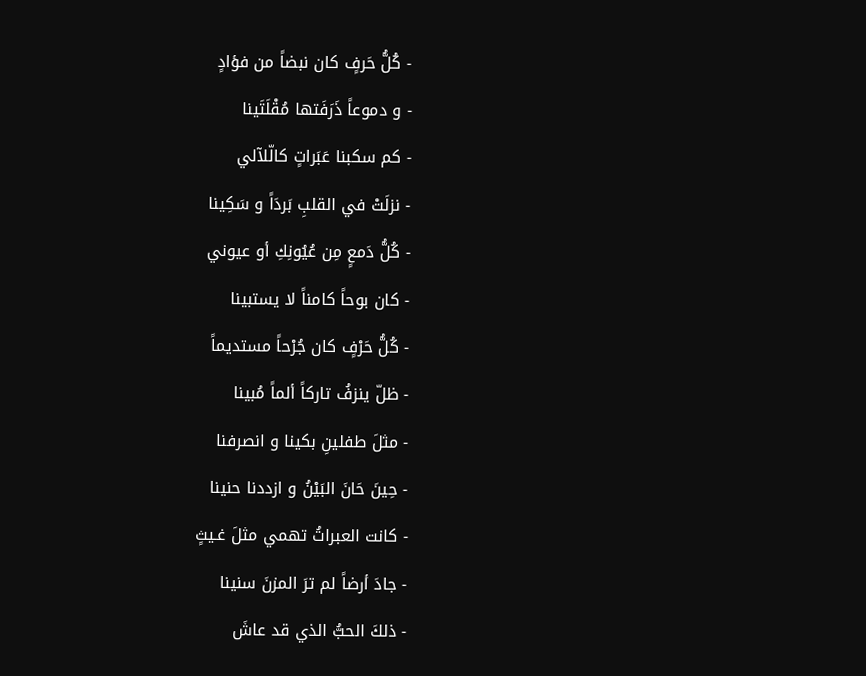- كُلُّ حَرفٍ كان نبضاً من فؤادٍ
- و دموعاً ذَرَفَتها مُقْلَتَينا
- كم سكبنا عَبَراتٍ كالّلآلي
- نزلَتْ في القلبِ بَردَاً و سَكِينا
- كُلُّ دَمعٍ مِن عُيُونِكِ أو عيوني
- كان بوحاً كامناً لا يستبينا
- كُلُّ حَرْفٍ كان جُرْحاً مستديماً
- ظلّ ينزفُ تاركاً ألماً مُبينا
- مثلَ طفلينِ بكينا و انصرفنا
- حِينَ حَانَ البَيْنُ و ازددنا حنينا
- كانت العبراتُ تهمي مثلَ غـيثٍ
- جادَ أرضاً لم ترَ المزنَ سنينا
- ذلكَ الحبُّ الذي قد عاشَ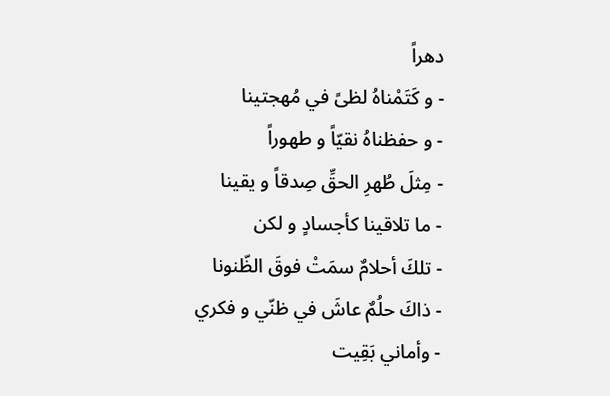دهراً
- و كَتَمْناهُ لظىً في مُهجتينا
- و حفظناهُ نقيّاً و طهوراً
- مِثلَ طُهرِ الحقِّ صِدقاً و يقينا
- ما تلاقينا كأجسادٍ و لكن
- تلكَ أحلامٌ سمَتْ فوقَ الظّنونا
- ذاكَ حلُمٌ عاشَ في ظنّي و فكري
- وأماني بَقِيت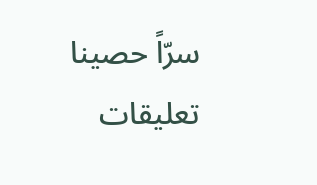سرّاً حصينا
تعليقات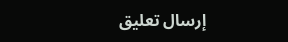إرسال تعليق